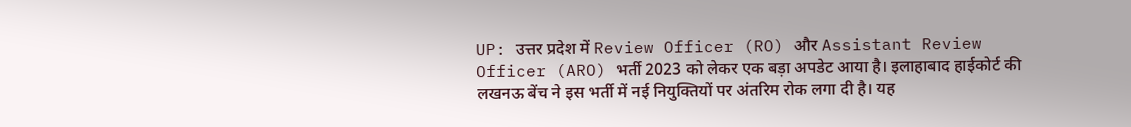UP: उत्तर प्रदेश में Review Officer (RO) और Assistant Review Officer (ARO) भर्ती 2023 को लेकर एक बड़ा अपडेट आया है। इलाहाबाद हाईकोर्ट की लखनऊ बेंच ने इस भर्ती में नई नियुक्तियों पर अंतरिम रोक लगा दी है। यह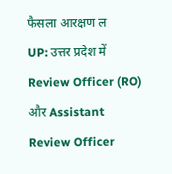फैसला आरक्षण ल
UP: उत्तर प्रदेश में Review Officer (RO) और Assistant Review Officer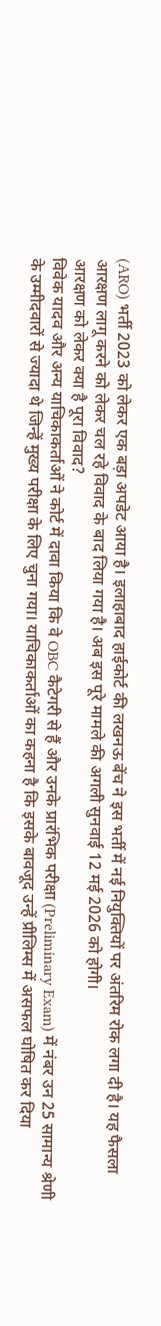(ARO) भर्ती 2023 को लेकर एक बड़ा अपडेट आया है। इलाहाबाद हाईकोर्ट की लखनऊ बेंच ने इस भर्ती में नई नियुक्तियों पर अंतरिम रोक लगा दी है। यह फैसला आरक्षण लागू करने को लेकर चल रहे विवाद के बाद लिया गया है। अब इस पूरे मामले की अगली सुनवाई 12 मई 2026 को होगी।
आरक्षण को लेकर क्या है पूरा विवाद?
विवेक यादव और अन्य याचिकाकर्ताओं ने कोर्ट में दावा किया कि वे OBC कैटेगरी से हैं और उनके प्रारंभिक परीक्षा (Preliminary Exam) में नंबर उन 25 सामान्य श्रेणी के उम्मीदवारों से ज्यादा थे जिन्हें मुख्य परीक्षा के लिए चुना गया। याचिकाकर्ताओं का कहना है कि इसके बावजूद उन्हें प्रीलिम्स में असफल घोषित कर दिया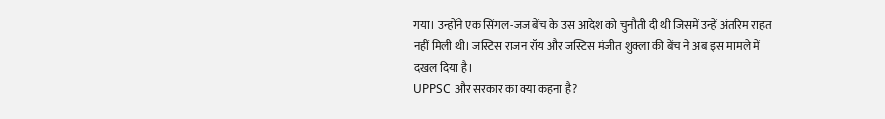गया। उन्होंने एक सिंगल-जज बेंच के उस आदेश को चुनौती दी थी जिसमें उन्हें अंतरिम राहत नहीं मिली थी। जस्टिस राजन रॉय और जस्टिस मंजीत शुक्ला की बेंच ने अब इस मामले में दखल दिया है।
UPPSC और सरकार का क्या कहना है?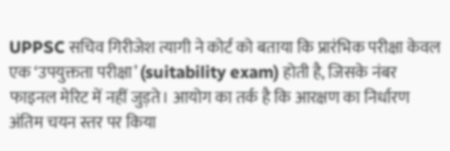UPPSC सचिव गिरीजेश त्यागी ने कोर्ट को बताया कि प्रारंभिक परीक्षा केवल एक ‘उपयुक्तता परीक्षा’ (suitability exam) होती है, जिसके नंबर फाइनल मेरिट में नहीं जुड़ते। आयोग का तर्क है कि आरक्षण का निर्धारण अंतिम चयन स्तर पर किया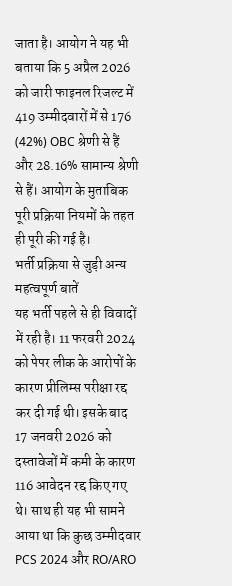जाता है। आयोग ने यह भी बताया कि 5 अप्रैल 2026 को जारी फाइनल रिजल्ट में 419 उम्मीदवारों में से 176 (42%) OBC श्रेणी से हैं और 28.16% सामान्य श्रेणी से हैं। आयोग के मुताबिक पूरी प्रक्रिया नियमों के तहत ही पूरी की गई है।
भर्ती प्रक्रिया से जुड़ी अन्य महत्वपूर्ण बातें
यह भर्ती पहले से ही विवादों में रही है। 11 फरवरी 2024 को पेपर लीक के आरोपों के कारण प्रीलिम्स परीक्षा रद्द कर दी गई थी। इसके बाद 17 जनवरी 2026 को दस्तावेजों में कमी के कारण 116 आवेदन रद्द किए गए थे। साथ ही यह भी सामने आया था कि कुछ उम्मीदवार PCS 2024 और RO/ARO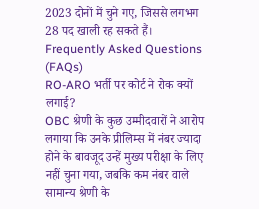2023 दोनों में चुने गए, जिससे लगभग 28 पद खाली रह सकते हैं।
Frequently Asked Questions (FAQs)
RO-ARO भर्ती पर कोर्ट ने रोक क्यों लगाई?
OBC श्रेणी के कुछ उम्मीदवारों ने आरोप लगाया कि उनके प्रीलिम्स में नंबर ज्यादा होने के बावजूद उन्हें मुख्य परीक्षा के लिए नहीं चुना गया, जबकि कम नंबर वाले सामान्य श्रेणी के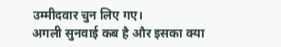उम्मीदवार चुन लिए गए।
अगली सुनवाई कब है और इसका क्या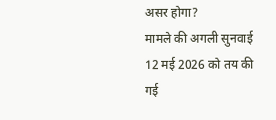असर होगा?
मामले की अगली सुनवाई 12 मई 2026 को तय की गई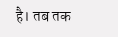है। तब तक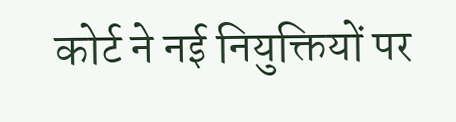कोर्ट ने नई नियुक्तियों पर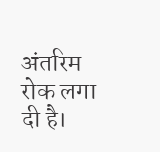अंतरिम रोक लगा दी है।